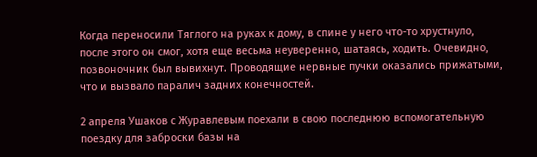Когда переносили Тяглого на руках к дому, в спине у него что-то хрустнуло, после этого он смог, хотя еще весьма неуверенно, шатаясь, ходить. Очевидно, позвоночник был вывихнут. Проводящие нервные пучки оказались прижатыми, что и вызвало паралич задних конечностей.

2 апреля Ушаков с Журавлевым поехали в свою последнюю вспомогательную поездку для заброски базы на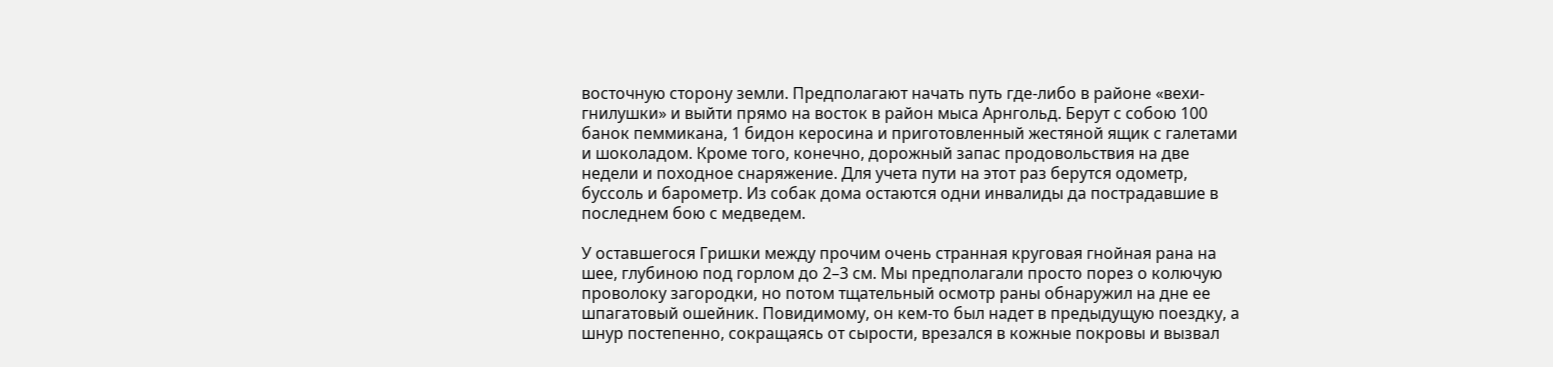восточную сторону земли. Предполагают начать путь где-либо в районе «вехи-гнилушки» и выйти прямо на восток в район мыса Арнгольд. Берут с собою 100 банок пеммикана, 1 бидон керосина и приготовленный жестяной ящик с галетами и шоколадом. Кроме того, конечно, дорожный запас продовольствия на две недели и походное снаряжение. Для учета пути на этот раз берутся одометр, буссоль и барометр. Из собак дома остаются одни инвалиды да пострадавшие в последнем бою с медведем.

У оставшегося Гришки между прочим очень странная круговая гнойная рана на шее, глубиною под горлом до 2–3 см. Мы предполагали просто порез о колючую проволоку загородки, но потом тщательный осмотр раны обнаружил на дне ее шпагатовый ошейник. Повидимому, он кем-то был надет в предыдущую поездку, а шнур постепенно, сокращаясь от сырости, врезался в кожные покровы и вызвал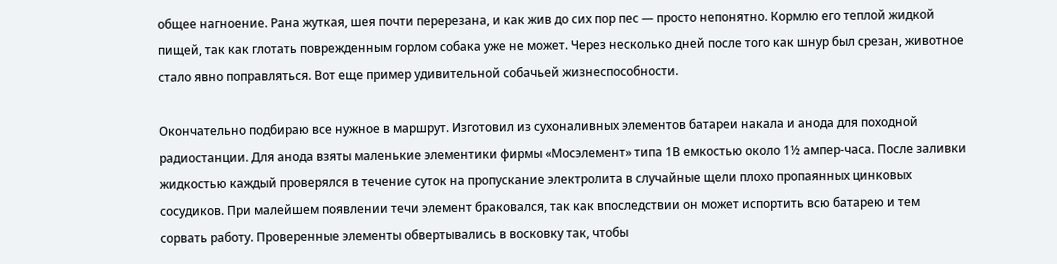общее нагноение. Рана жуткая, шея почти перерезана, и как жив до сих пор пес — просто непонятно. Кормлю его теплой жидкой пищей, так как глотать поврежденным горлом собака уже не может. Через несколько дней после того как шнур был срезан, животное стало явно поправляться. Вот еще пример удивительной собачьей жизнеспособности.

Окончательно подбираю все нужное в маршрут. Изготовил из сухоналивных элементов батареи накала и анода для походной радиостанции. Для анода взяты маленькие элементики фирмы «Мосэлемент» типа 1В емкостью около 1½ ампер-часа. После заливки жидкостью каждый проверялся в течение суток на пропускание электролита в случайные щели плохо пропаянных цинковых сосудиков. При малейшем появлении течи элемент браковался, так как впоследствии он может испортить всю батарею и тем сорвать работу. Проверенные элементы обвертывались в восковку так, чтобы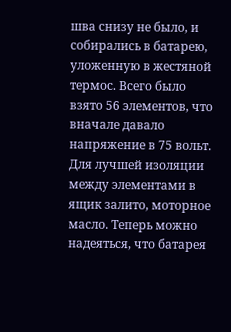шва снизу не было, и собирались в батарею, уложенную в жестяной термос. Всего было взято 56 элементов, что вначале давало напряжение в 75 вольт. Для лучшей изоляции между элементами в ящик залито, моторное масло. Теперь можно надеяться, что батарея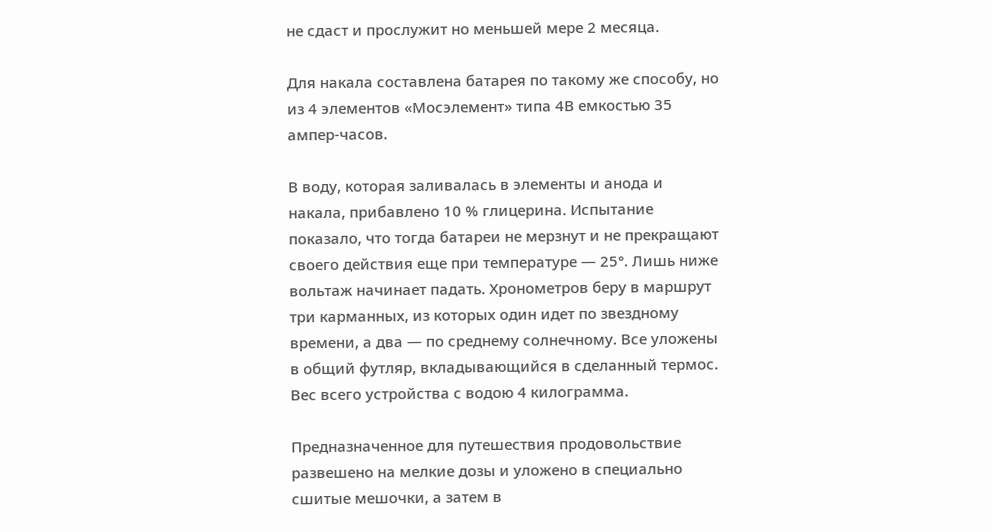не сдаст и прослужит но меньшей мере 2 месяца.

Для накала составлена батарея по такому же способу, но из 4 элементов «Мосэлемент» типа 4В емкостью 35 ампер-часов.

В воду, которая заливалась в элементы и анода и накала, прибавлено 10 % глицерина. Испытание показало, что тогда батареи не мерзнут и не прекращают своего действия еще при температуре — 25°. Лишь ниже вольтаж начинает падать. Хронометров беру в маршрут три карманных, из которых один идет по звездному времени, а два — по среднему солнечному. Все уложены в общий футляр, вкладывающийся в сделанный термос. Вес всего устройства с водою 4 килограмма.

Предназначенное для путешествия продовольствие развешено на мелкие дозы и уложено в специально сшитые мешочки, а затем в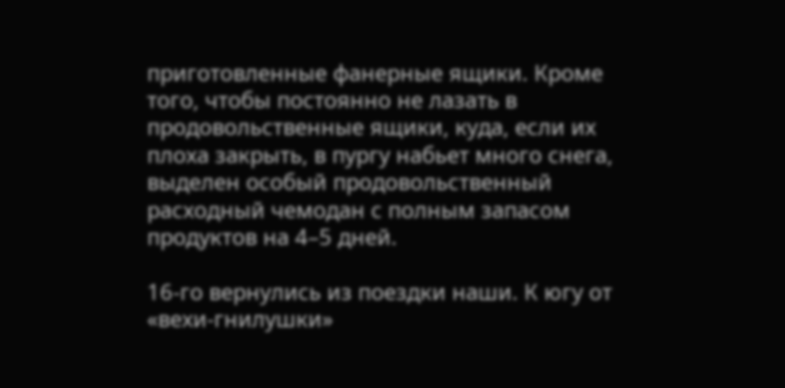приготовленные фанерные ящики. Кроме того, чтобы постоянно не лазать в продовольственные ящики, куда, если их плоха закрыть, в пургу набьет много снега, выделен особый продовольственный расходный чемодан с полным запасом продуктов на 4–5 дней.

16-го вернулись из поездки наши. К югу от «вехи-гнилушки»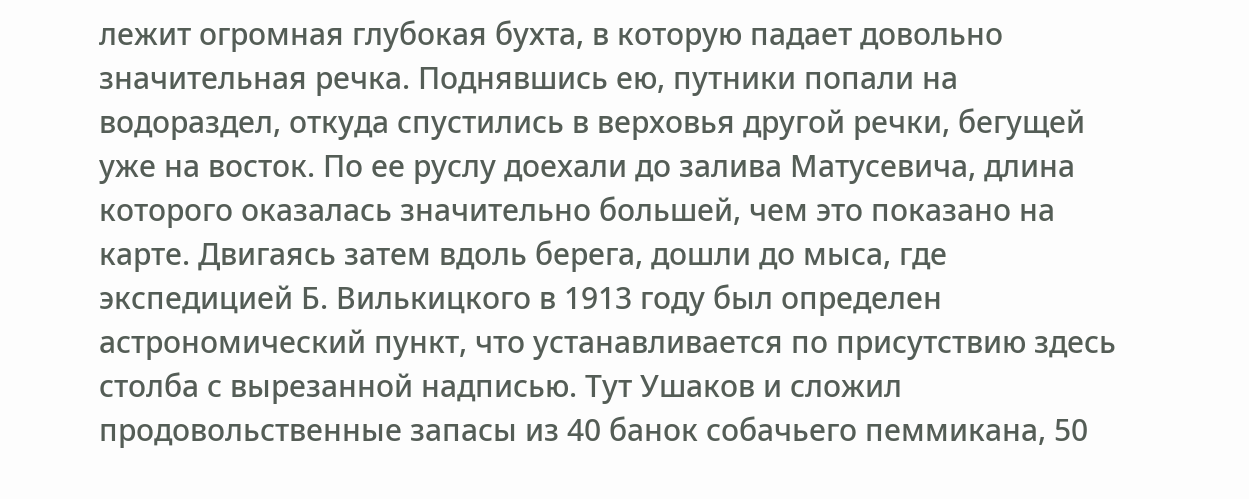лежит огромная глубокая бухта, в которую падает довольно значительная речка. Поднявшись ею, путники попали на водораздел, откуда спустились в верховья другой речки, бегущей уже на восток. По ее руслу доехали до залива Матусевича, длина которого оказалась значительно большей, чем это показано на карте. Двигаясь затем вдоль берега, дошли до мыса, где экспедицией Б. Вилькицкого в 1913 году был определен астрономический пункт, что устанавливается по присутствию здесь столба с вырезанной надписью. Тут Ушаков и сложил продовольственные запасы из 40 банок собачьего пеммикана, 50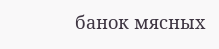банок мясных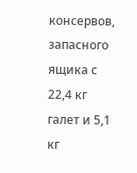консервов, запасного ящика с 22,4 кг галет и 5,1 кг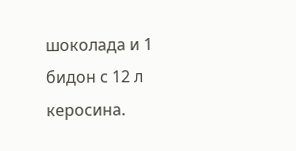шоколада и 1 бидон с 12 л керосина.